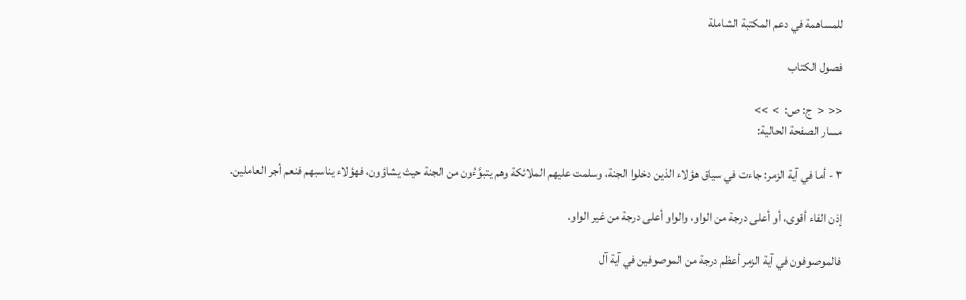للمساهمة في دعم المكتبة الشاملة

فصول الكتاب

<<  <  ج: ص:  >  >>
مسار الصفحة الحالية:

٣ - أما في آية الزمر: جاءت في سياق هؤلاء الذين دخلوا الجنة، وسلمت عليهم الملائكة وهم يتبوَّءُون من الجنة حيث يشاؤون، فهؤلاء يناسبهم فنعم أجر العاملين.

إذن الفاء أقوى، أو أعلى درجة من الواو، والواو أعلى درجة من غير الواو.

فالموصوفون في آية الزمر أعظم درجة من الموصوفين في آية آل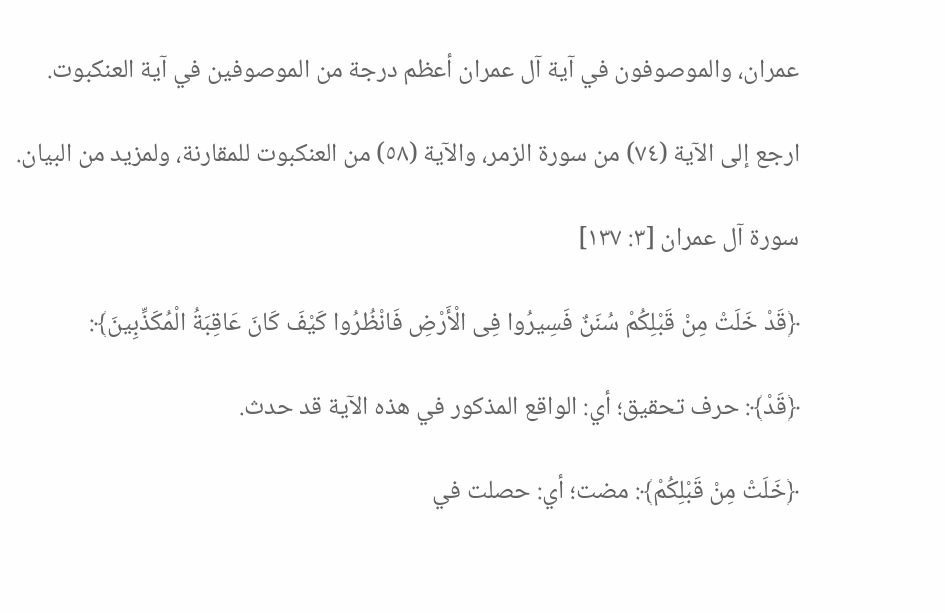عمران، والموصوفون في آية آل عمران أعظم درجة من الموصوفين في آية العنكبوت.

ارجع إلى الآية (٧٤) من سورة الزمر، والآية (٥٨) من العنكبوت للمقارنة، ولمزيد من البيان.

سورة آل عمران [٣: ١٣٧]

﴿قَدْ خَلَتْ مِنْ قَبْلِكُمْ سُنَنٌ فَسِيرُوا فِى الْأَرْضِ فَانْظُرُوا كَيْفَ كَانَ عَاقِبَةُ الْمُكَذِّبِينَ﴾:

﴿قَدْ﴾: حرف تحقيق؛ أي: الواقع المذكور في هذه الآية قد حدث.

﴿خَلَتْ مِنْ قَبْلِكُمْ﴾: مضت؛ أي: حصلت في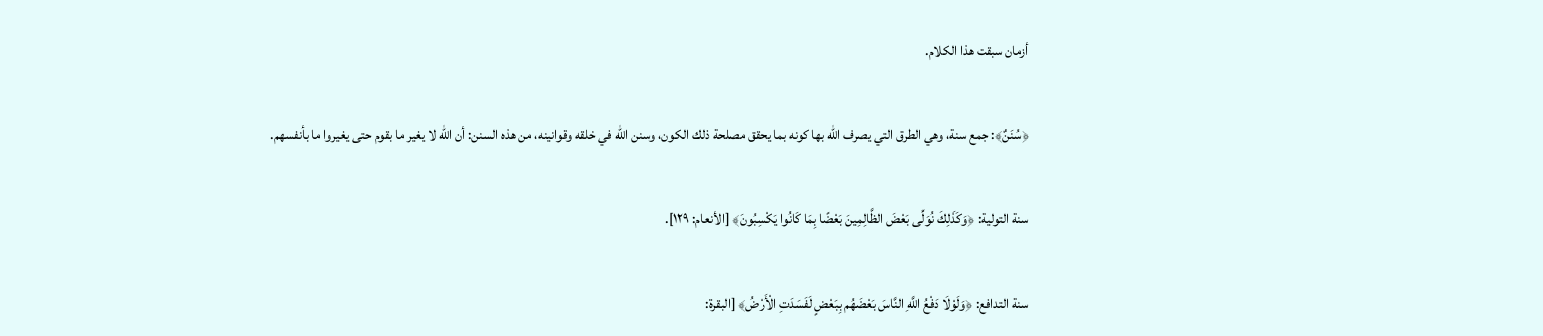أزمان سبقت هذا الكلام.

﴿سُنَنٌ﴾: جمع سنة، وهي الطرق التي يصرف الله بها كونه بما يحقق مصلحة ذلك الكون، وسنن الله في خلقه وقوانينه، من هذه السنن: أن الله لا يغير ما بقوم حتى يغيروا ما بأنفسهم.

سنة التولية: ﴿وَكَذَلِكَ نُوَلِّى بَعْضَ الظَّالِمِينَ بَعْضًا بِمَا كَانُوا يَكْسِبُونَ﴾ [الأنعام: ١٢٩].

سنة التدافع: ﴿وَلَوْلَا دَفْعُ اللَّهِ النَّاسَ بَعْضَهُم بِبَعْضٍ لَفَسَدَتِ الْأَرْضُ﴾ [البقرة: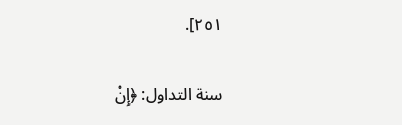٢٥١].

سنة التداول: ﴿إِنْ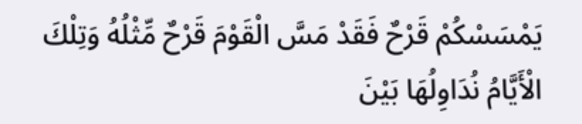يَمْسَسْكُمْ قَرْحٌ فَقَدْ مَسَّ الْقَوْمَ قَرْحٌ مِّثْلُهُ وَتِلْكَ الْأَيَّامُ نُدَاوِلُهَا بَيْنَ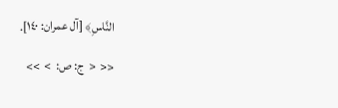النَّاسِ﴾ [آل عمران: ١٤٠].

<<  <  ج: ص:  >  >>